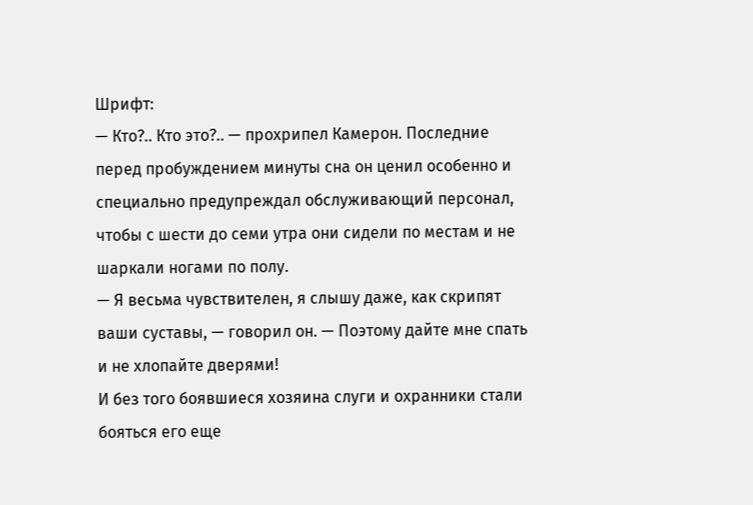Шрифт:
— Кто?.. Кто это?.. — прохрипел Камерон. Последние перед пробуждением минуты сна он ценил особенно и специально предупреждал обслуживающий персонал, чтобы с шести до семи утра они сидели по местам и не шаркали ногами по полу.
— Я весьма чувствителен, я слышу даже, как скрипят ваши суставы, — говорил он. — Поэтому дайте мне спать и не хлопайте дверями!
И без того боявшиеся хозяина слуги и охранники стали бояться его еще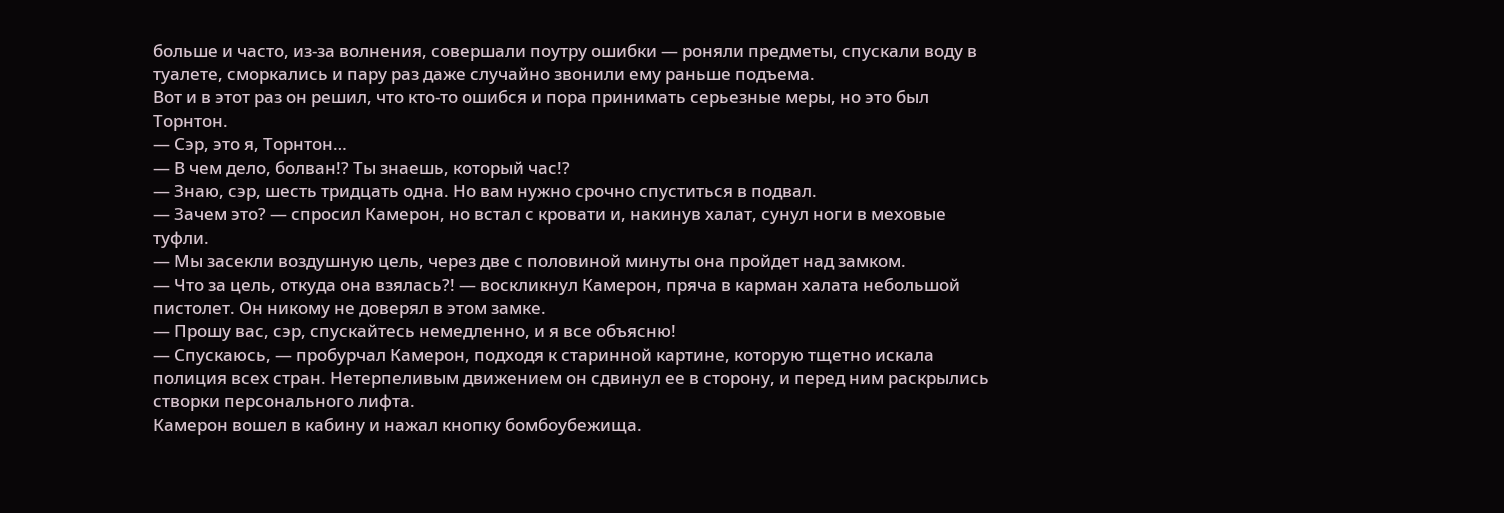больше и часто, из-за волнения, совершали поутру ошибки — роняли предметы, спускали воду в туалете, сморкались и пару раз даже случайно звонили ему раньше подъема.
Вот и в этот раз он решил, что кто-то ошибся и пора принимать серьезные меры, но это был Торнтон.
— Сэр, это я, Торнтон…
— В чем дело, болван!? Ты знаешь, который час!?
— Знаю, сэр, шесть тридцать одна. Но вам нужно срочно спуститься в подвал.
— Зачем это? — спросил Камерон, но встал с кровати и, накинув халат, сунул ноги в меховые туфли.
— Мы засекли воздушную цель, через две с половиной минуты она пройдет над замком.
— Что за цель, откуда она взялась?! — воскликнул Камерон, пряча в карман халата небольшой пистолет. Он никому не доверял в этом замке.
— Прошу вас, сэр, спускайтесь немедленно, и я все объясню!
— Спускаюсь, — пробурчал Камерон, подходя к старинной картине, которую тщетно искала полиция всех стран. Нетерпеливым движением он сдвинул ее в сторону, и перед ним раскрылись створки персонального лифта.
Камерон вошел в кабину и нажал кнопку бомбоубежища.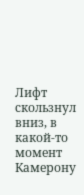Лифт скользнул вниз, в какой-то момент Камерону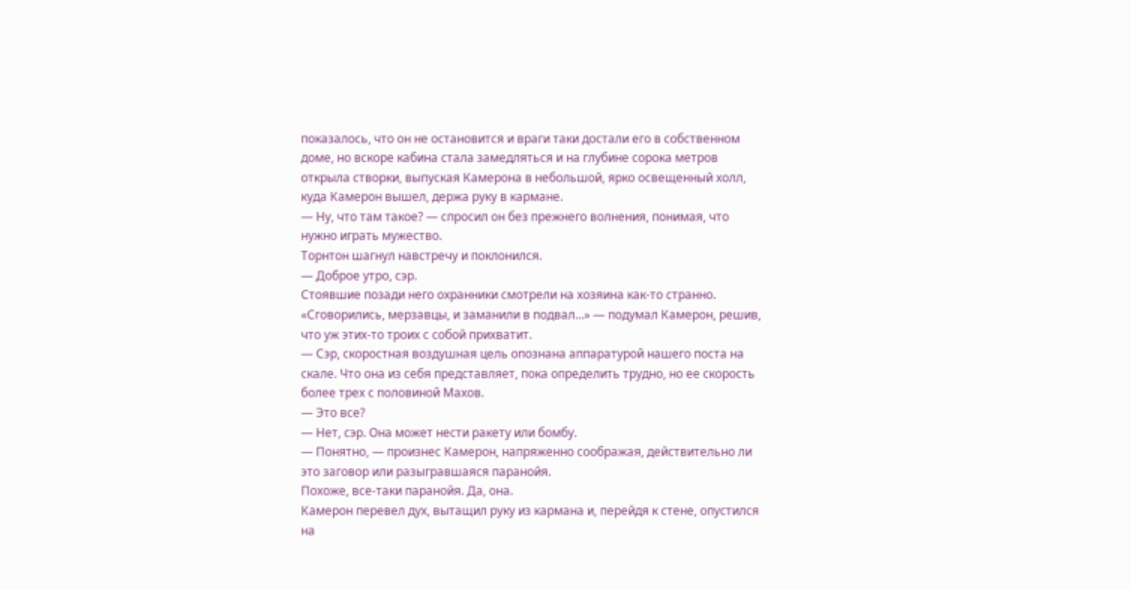показалось, что он не остановится и враги таки достали его в собственном доме, но вскоре кабина стала замедляться и на глубине сорока метров открыла створки, выпуская Камерона в небольшой, ярко освещенный холл, куда Камерон вышел, держа руку в кармане.
— Ну, что там такое? — спросил он без прежнего волнения, понимая, что нужно играть мужество.
Торнтон шагнул навстречу и поклонился.
— Доброе утро, сэр.
Стоявшие позади него охранники смотрели на хозяина как-то странно.
«Сговорились, мерзавцы, и заманили в подвал…» — подумал Камерон, решив, что уж этих-то троих с собой прихватит.
— Сэр, скоростная воздушная цель опознана аппаратурой нашего поста на скале. Что она из себя представляет, пока определить трудно, но ее скорость более трех с половиной Махов.
— Это все?
— Нет, сэр. Она может нести ракету или бомбу.
— Понятно, — произнес Камерон, напряженно соображая, действительно ли это заговор или разыгравшаяся паранойя.
Похоже, все-таки паранойя. Да, она.
Камерон перевел дух, вытащил руку из кармана и, перейдя к стене, опустился на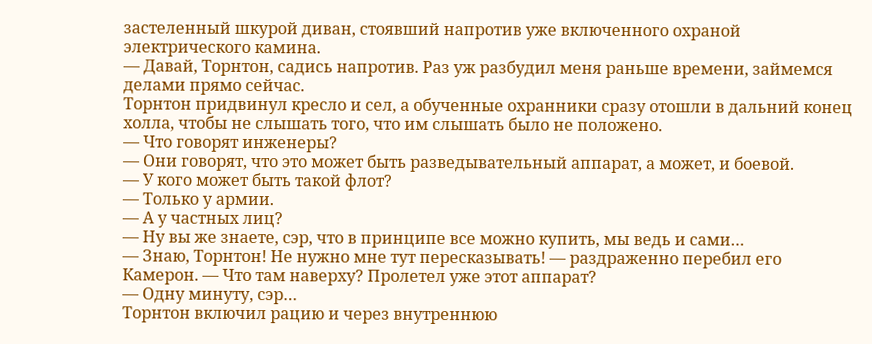застеленный шкурой диван, стоявший напротив уже включенного охраной электрического камина.
— Давай, Торнтон, садись напротив. Раз уж разбудил меня раньше времени, займемся делами прямо сейчас.
Торнтон придвинул кресло и сел, а обученные охранники сразу отошли в дальний конец холла, чтобы не слышать того, что им слышать было не положено.
— Что говорят инженеры?
— Они говорят, что это может быть разведывательный аппарат, а может, и боевой.
— У кого может быть такой флот?
— Только у армии.
— А у частных лиц?
— Ну вы же знаете, сэр, что в принципе все можно купить, мы ведь и сами…
— Знаю, Торнтон! Не нужно мне тут пересказывать! — раздраженно перебил его Камерон. — Что там наверху? Пролетел уже этот аппарат?
— Одну минуту, сэр…
Торнтон включил рацию и через внутреннюю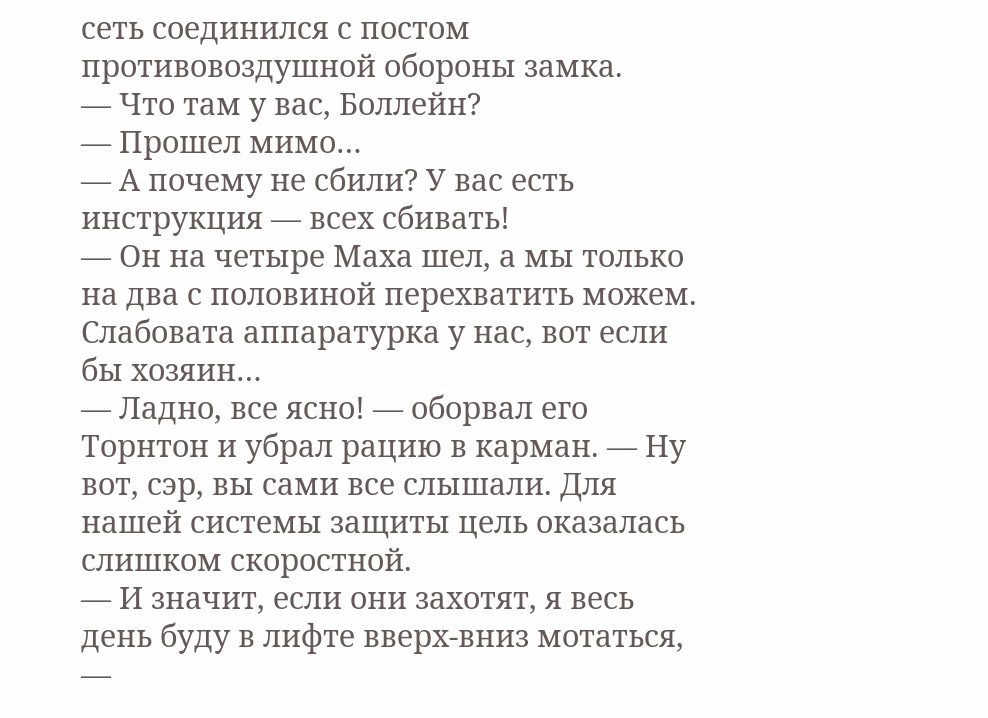сеть соединился с постом противовоздушной обороны замка.
— Что там у вас, Боллейн?
— Прошел мимо…
— А почему не сбили? У вас есть инструкция — всех сбивать!
— Он на четыре Маха шел, а мы только на два с половиной перехватить можем. Слабовата аппаратурка у нас, вот если бы хозяин…
— Ладно, все ясно! — оборвал его Торнтон и убрал рацию в карман. — Ну вот, сэр, вы сами все слышали. Для нашей системы защиты цель оказалась слишком скоростной.
— И значит, если они захотят, я весь день буду в лифте вверх-вниз мотаться, —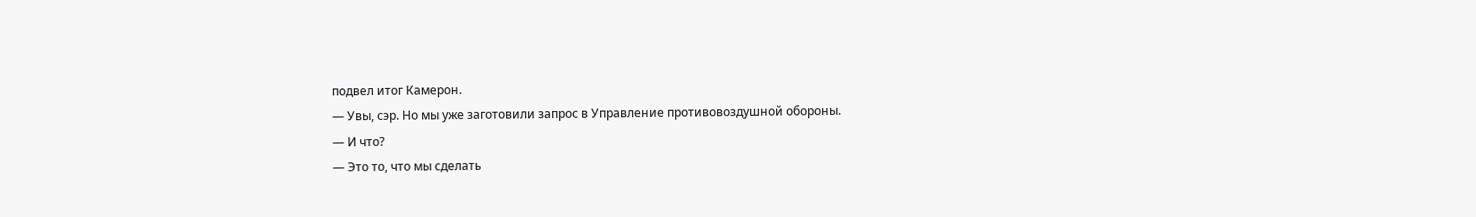подвел итог Камерон.
— Увы, сэр. Но мы уже заготовили запрос в Управление противовоздушной обороны.
— И что?
— Это то, что мы сделать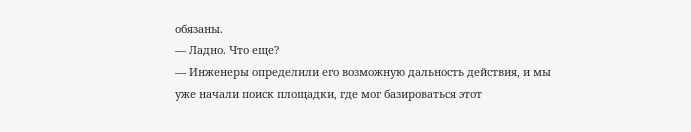обязаны.
— Ладно. Что еще?
— Инженеры определили его возможную дальность действия, и мы уже начали поиск площадки, где мог базироваться этот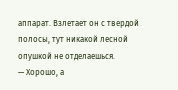аппарат. Взлетает он с твердой полосы, тут никакой лесной опушкой не отделаешься.
— Хорошо, а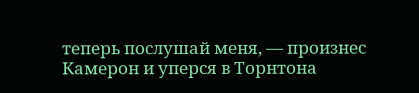теперь послушай меня, — произнес Камерон и уперся в Торнтона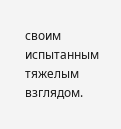своим испытанным тяжелым взглядом.